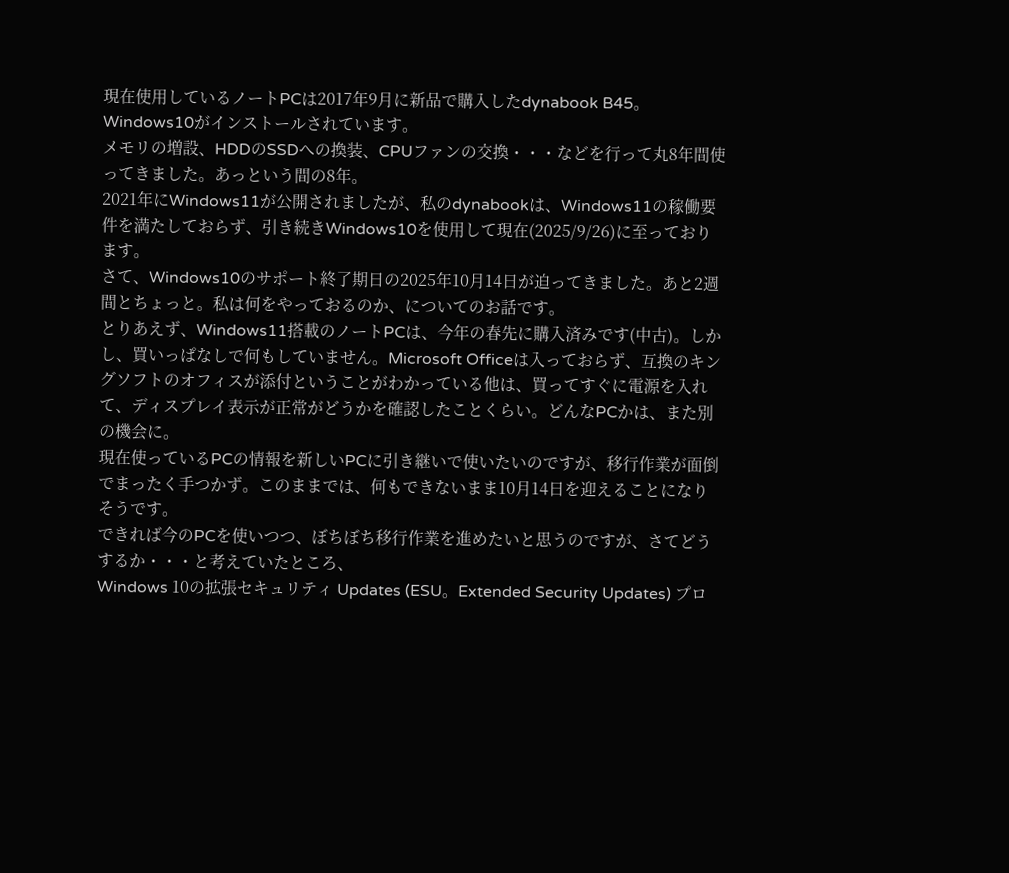現在使用しているノートPCは2017年9月に新品で購入したdynabook B45。Windows10がインストールされています。
メモリの増設、HDDのSSDへの換装、CPUファンの交換・・・などを行って丸8年間使ってきました。あっという間の8年。
2021年にWindows11が公開されましたが、私のdynabookは、Windows11の稼働要件を満たしておらず、引き続きWindows10を使用して現在(2025/9/26)に至っております。
さて、Windows10のサポート終了期日の2025年10月14日が迫ってきました。あと2週間とちょっと。私は何をやっておるのか、についてのお話です。
とりあえず、Windows11搭載のノートPCは、今年の春先に購入済みです(中古)。しかし、買いっぱなしで何もしていません。Microsoft Officeは入っておらず、互換のキングソフトのオフィスが添付ということがわかっている他は、買ってすぐに電源を入れて、ディスプレイ表示が正常がどうかを確認したことくらい。どんなPCかは、また別の機会に。
現在使っているPCの情報を新しいPCに引き継いで使いたいのですが、移行作業が面倒でまったく手つかず。このままでは、何もできないまま10月14日を迎えることになりそうです。
できれば今のPCを使いつつ、ぼちぼち移行作業を進めたいと思うのですが、さてどうするか・・・と考えていたところ、
Windows 10の拡張セキュリティ Updates (ESU。Extended Security Updates) プロ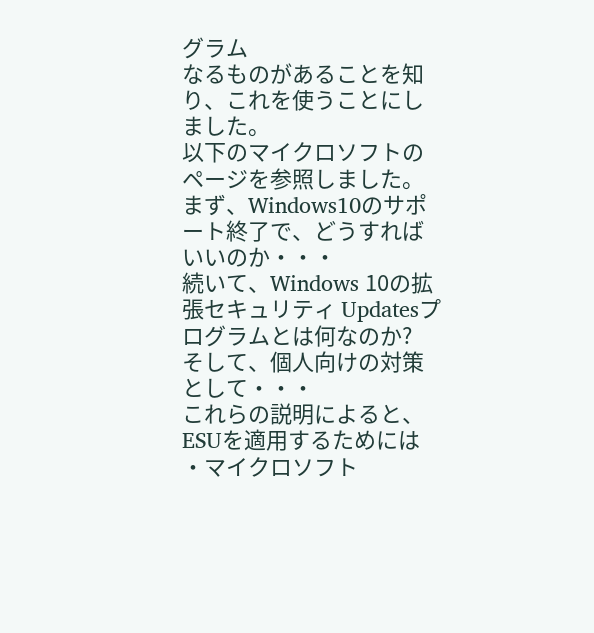グラム
なるものがあることを知り、これを使うことにしました。
以下のマイクロソフトのページを参照しました。
まず、Windows10のサポート終了で、どうすればいいのか・・・
続いて、Windows 10の拡張セキュリティ Updatesプログラムとは何なのか?
そして、個人向けの対策として・・・
これらの説明によると、ESUを適用するためには
・マイクロソフト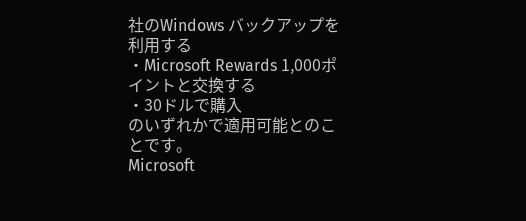社のWindows バックアップを利用する
・Microsoft Rewards 1,000ポイントと交換する
・30ドルで購入
のいずれかで適用可能とのことです。
Microsoft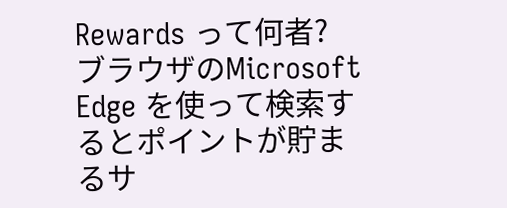Rewards って何者?
ブラウザのMicrosoft Edge を使って検索するとポイントが貯まるサ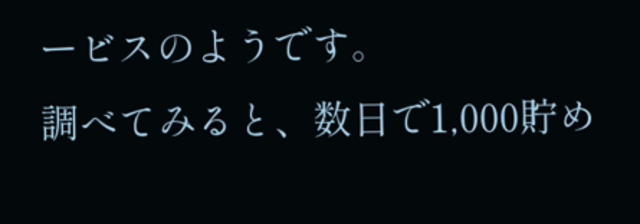ービスのようです。
調べてみると、数日で1,000貯め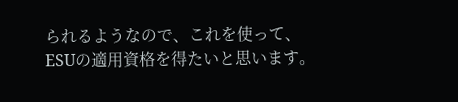られるようなので、これを使って、ESUの適用資格を得たいと思います。